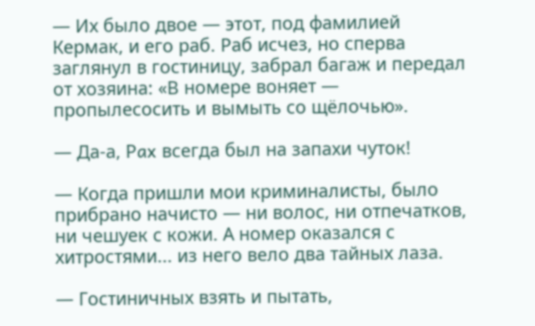— Их было двое — этот, под фамилией Кермак, и его раб. Раб исчез, но сперва заглянул в гостиницу, забрал багаж и передал от хозяина: «В номере воняет — пропылесосить и вымыть со щёлочью».

— Да-а, Pax всегда был на запахи чуток!

— Когда пришли мои криминалисты, было прибрано начисто — ни волос, ни отпечатков, ни чешуек с кожи. А номер оказался с хитростями... из него вело два тайных лаза.

— Гостиничных взять и пытать,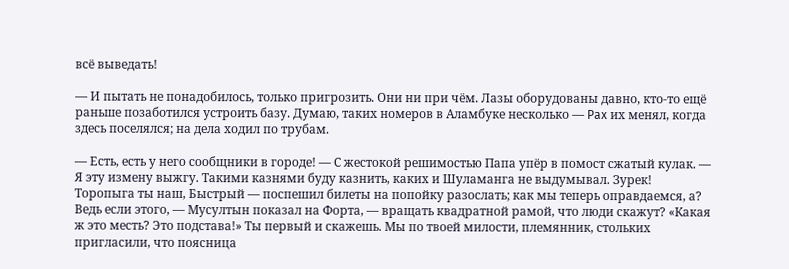всё выведать!

— И пытать не понадобилось, только пригрозить. Они ни при чём. Лазы оборудованы давно, кто-то ещё раньше позаботился устроить базу. Думаю, таких номеров в Аламбуке несколько — Pax их менял, когда здесь поселялся; на дела ходил по трубам.

— Есть, есть у него сообщники в городе! — С жестокой решимостью Папа упёр в помост сжатый кулак. — Я эту измену выжгу. Такими казнями буду казнить, каких и Шуламанга не выдумывал. Зурек! Торопыга ты наш, Быстрый — поспешил билеты на попойку разослать; как мы теперь оправдаемся, а? Ведь если этого, — Мусултын показал на Форта, — вращать квадратной рамой, что люди скажут? «Какая ж это месть? Это подстава!» Ты первый и скажешь. Мы по твоей милости, племянник, стольких пригласили, что поясница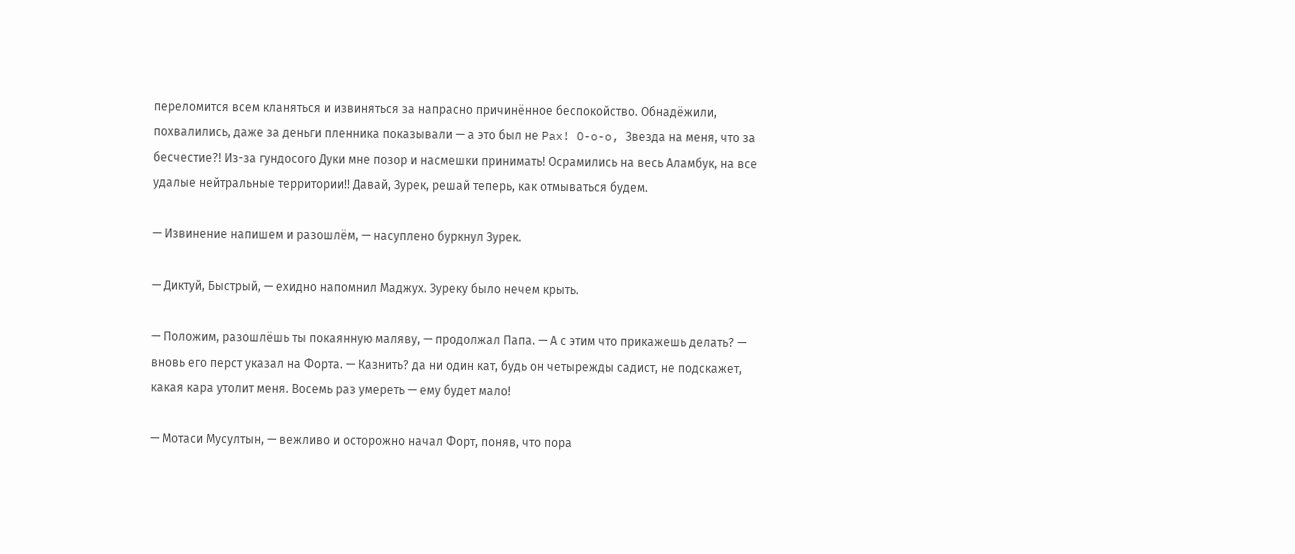переломится всем кланяться и извиняться за напрасно причинённое беспокойство. Обнадёжили, похвалились, даже за деньги пленника показывали — а это был не Pax! O-o-o, Звезда на меня, что за бесчестие?! Из-за гундосого Дуки мне позор и насмешки принимать! Осрамились на весь Аламбук, на все удалые нейтральные территории!! Давай, Зурек, решай теперь, как отмываться будем.

— Извинение напишем и разошлём, — насуплено буркнул Зурек.

— Диктуй, Быстрый, — ехидно напомнил Маджух. Зуреку было нечем крыть.

— Положим, разошлёшь ты покаянную маляву, — продолжал Папа. — А с этим что прикажешь делать? — вновь его перст указал на Форта. — Казнить? да ни один кат, будь он четырежды садист, не подскажет, какая кара утолит меня. Восемь раз умереть — ему будет мало!

— Мотаси Мусултын, — вежливо и осторожно начал Форт, поняв, что пора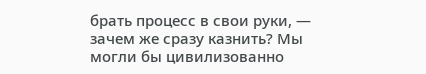брать процесс в свои руки, — зачем же сразу казнить? Мы могли бы цивилизованно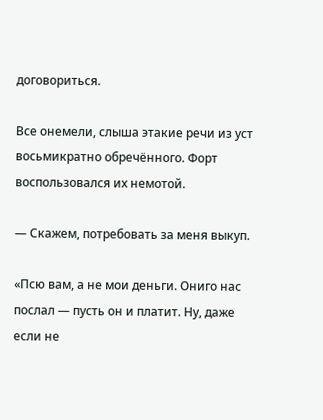договориться.

Все онемели, слыша этакие речи из уст восьмикратно обречённого. Форт воспользовался их немотой.

— Скажем, потребовать за меня выкуп.

«Псю вам, а не мои деньги. Ониго нас послал — пусть он и платит. Ну, даже если не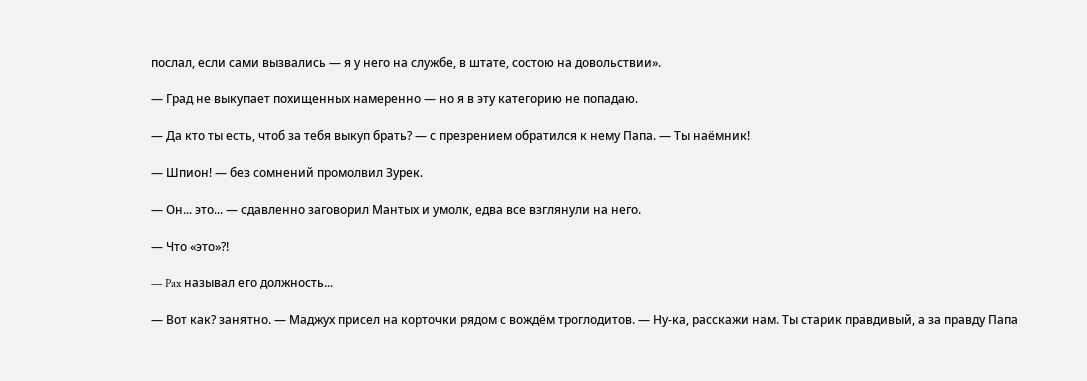послал, если сами вызвались — я у него на службе, в штате, состою на довольствии».

— Град не выкупает похищенных намеренно — но я в эту категорию не попадаю.

— Да кто ты есть, чтоб за тебя выкуп брать? — с презрением обратился к нему Папа. — Ты наёмник!

— Шпион! — без сомнений промолвил Зурек.

— Он... это... — сдавленно заговорил Мантых и умолк, едва все взглянули на него.

— Что «это»?!

— Pax называл его должность...

— Вот как? занятно. — Маджух присел на корточки рядом с вождём троглодитов. — Ну-ка, расскажи нам. Ты старик правдивый, а за правду Папа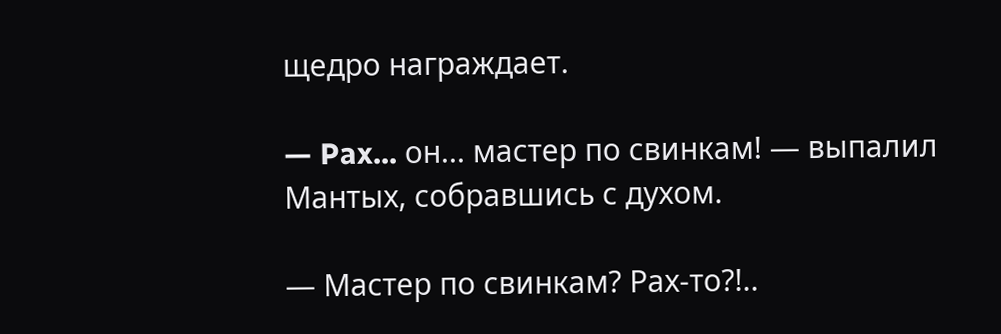щедро награждает.

— Pax... он... мастер по свинкам! — выпалил Мантых, собравшись с духом.

— Мастер по свинкам? Рах-то?!..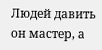Людей давить он мастер, а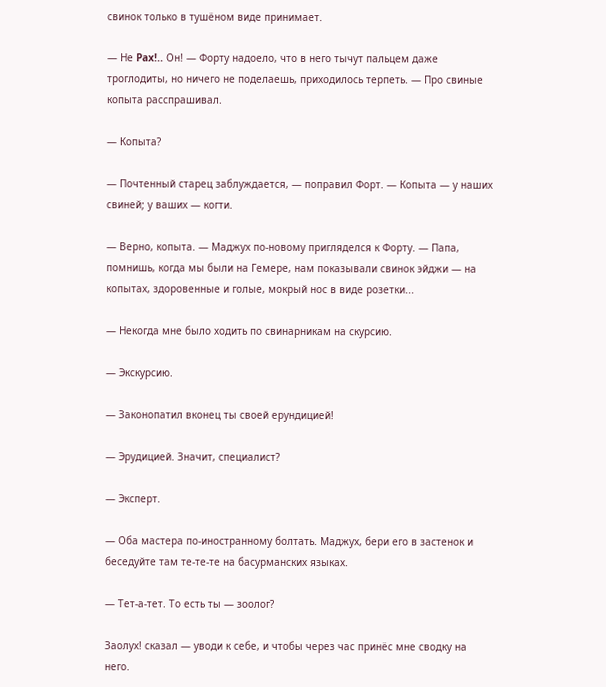свинок только в тушёном виде принимает.

— Не Pax!.. Он! — Форту надоело, что в него тычут пальцем даже троглодиты, но ничего не поделаешь, приходилось терпеть. — Про свиные копыта расспрашивал.

— Копыта?

— Почтенный старец заблуждается, — поправил Форт. — Копыта — у наших свиней; у ваших — когти.

— Верно, копыта. — Маджух по-новому пригляделся к Форту. — Папа, помнишь, когда мы были на Гемере, нам показывали свинок эйджи — на копытах, здоровенные и голые, мокрый нос в виде розетки...

— Некогда мне было ходить по свинарникам на скурсию.

— Экскурсию.

— Законопатил вконец ты своей ерундицией!

— Эрудицией. Значит, специалист?

— Эксперт.

— Оба мастера по-иностранному болтать. Маджух, бери его в застенок и беседуйте там те-те-те на басурманских языках.

— Тет-а-тет. То есть ты — зоолог?

Заолух! сказал — уводи к себе, и чтобы через час принёс мне сводку на него.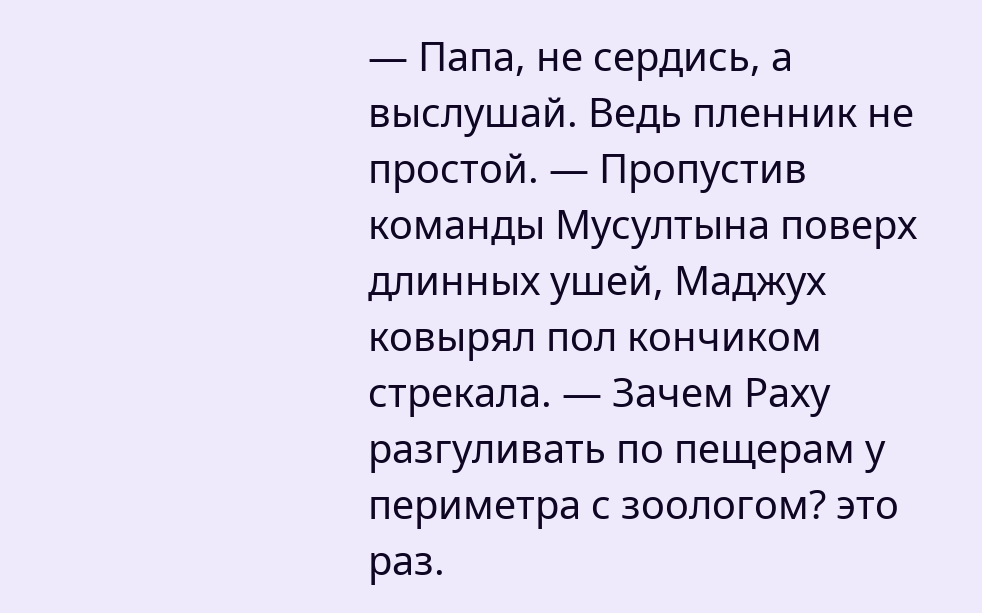— Папа, не сердись, а выслушай. Ведь пленник не простой. — Пропустив команды Мусултына поверх длинных ушей, Маджух ковырял пол кончиком стрекала. — Зачем Раху разгуливать по пещерам у периметра с зоологом? это раз.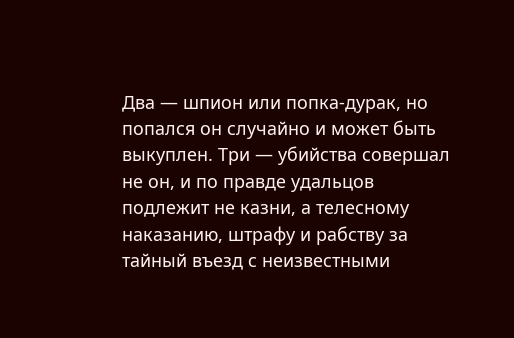Два — шпион или попка-дурак, но попался он случайно и может быть выкуплен. Три — убийства совершал не он, и по правде удальцов подлежит не казни, а телесному наказанию, штрафу и рабству за тайный въезд с неизвестными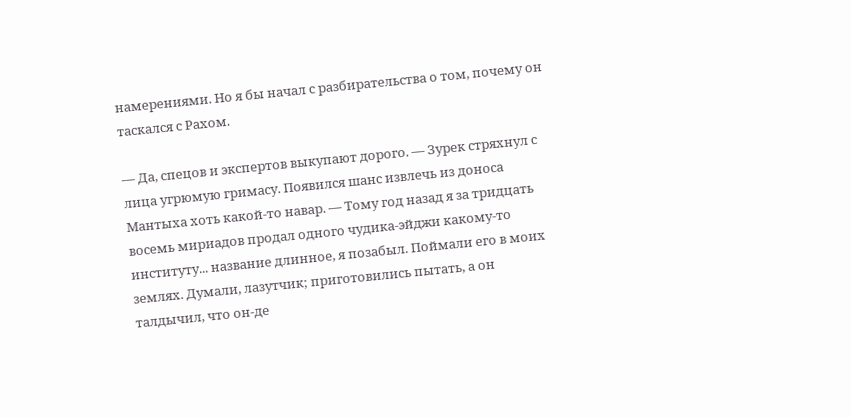намерениями. Но я бы начал с разбирательства о том, почему он таскался с Рахом.

— Да, спецов и экспертов выкупают дорого. — Зурек стряхнул с лица угрюмую гримасу. Появился шанс извлечь из доноса Мантыха хоть какой-то навар. — Тому год назад я за тридцать восемь мириадов продал одного чудика-эйджи какому-то институту... название длинное, я позабыл. Поймали его в моих землях. Думали, лазутчик; приготовились пытать, а он талдычил, что он-де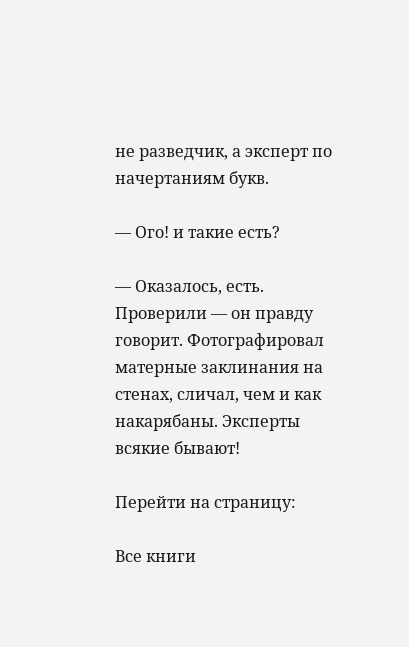не разведчик, а эксперт по начертаниям букв.

— Ого! и такие есть?

— Оказалось, есть. Проверили — он правду говорит. Фотографировал матерные заклинания на стенах, сличал, чем и как накарябаны. Эксперты всякие бывают!

Перейти на страницу:

Все книги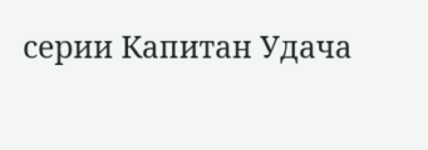серии Капитан Удача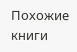Похожие книги